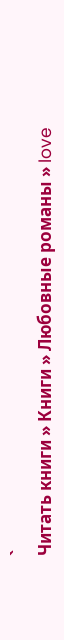`
Читать книги » Книги » Любовные романы » love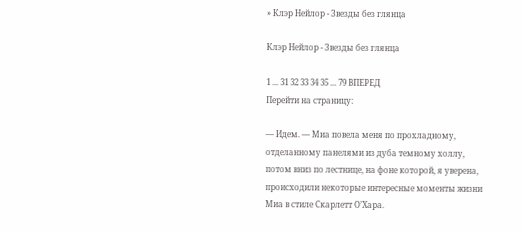» Клэр Нейлор - Звезды без глянца

Клэр Нейлор - Звезды без глянца

1 ... 31 32 33 34 35 ... 79 ВПЕРЕД
Перейти на страницу:

— Идем. — Миа повела меня по прохладному, отделанному панелями из дуба темному холлу, потом вниз по лестнице, на фоне которой, я уверена, происходили некоторые интересные моменты жизни Миа в стиле Скарлетт О’Хара.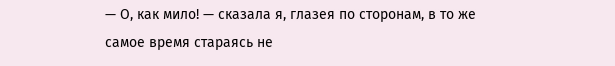— О, как мило! — сказала я, глазея по сторонам, в то же самое время стараясь не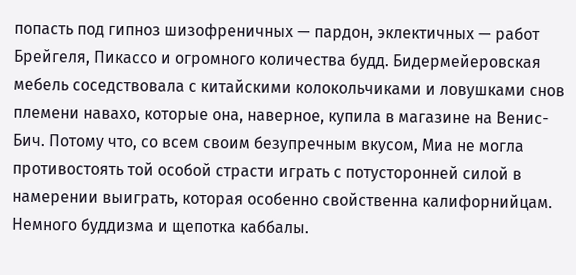попасть под гипноз шизофреничных — пардон, эклектичных — работ Брейгеля, Пикассо и огромного количества будд. Бидермейеровская мебель соседствовала с китайскими колокольчиками и ловушками снов племени навахо, которые она, наверное, купила в магазине на Венис-Бич. Потому что, со всем своим безупречным вкусом, Миа не могла противостоять той особой страсти играть с потусторонней силой в намерении выиграть, которая особенно свойственна калифорнийцам. Немного буддизма и щепотка каббалы.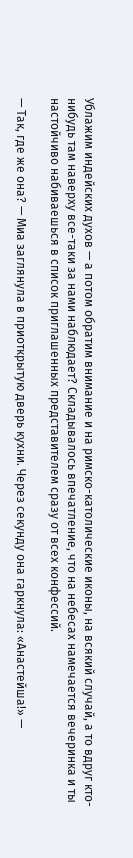Ублажим индейских духов — а потом обратим внимание и на римско-католические иконы, на всякий случай, а то вдруг кто-нибудь там наверху все-таки за нами наблюдает? Складывалось впечатление, что на небесах намечается вечеринка и ты настойчиво набиваешься в список приглашенных представителем сразу от всех конфессий.

— Так, где же она? — Миа заглянула в приоткрытую дверь кухни. Через секунду она гаркнула: «Анастейша!» —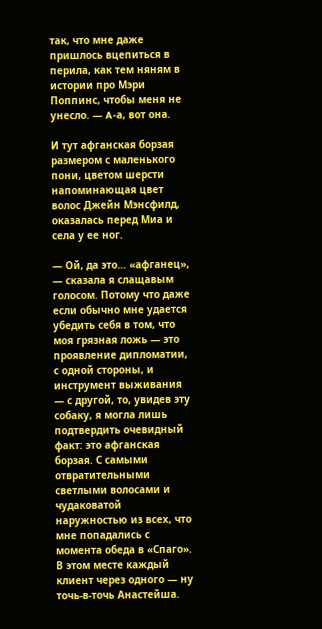так, что мне даже пришлось вцепиться в перила, как тем няням в истории про Мэри Поппинс, чтобы меня не унесло. — A-а, вот она.

И тут афганская борзая размером с маленького пони, цветом шерсти напоминающая цвет волос Джейн Мэнсфилд, оказалась перед Миа и села у ее ног.

— Ой, да это… «афганец», — сказала я слащавым голосом. Потому что даже если обычно мне удается убедить себя в том, что моя грязная ложь — это проявление дипломатии, с одной стороны, и инструмент выживания — с другой, то, увидев эту собаку, я могла лишь подтвердить очевидный факт: это афганская борзая. С самыми отвратительными светлыми волосами и чудаковатой наружностью из всех, что мне попадались с момента обеда в «Спаго». В этом месте каждый клиент через одного — ну точь-в-точь Анастейша.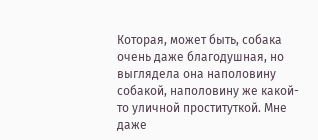Которая, может быть, собака очень даже благодушная, но выглядела она наполовину собакой, наполовину же какой-то уличной проституткой. Мне даже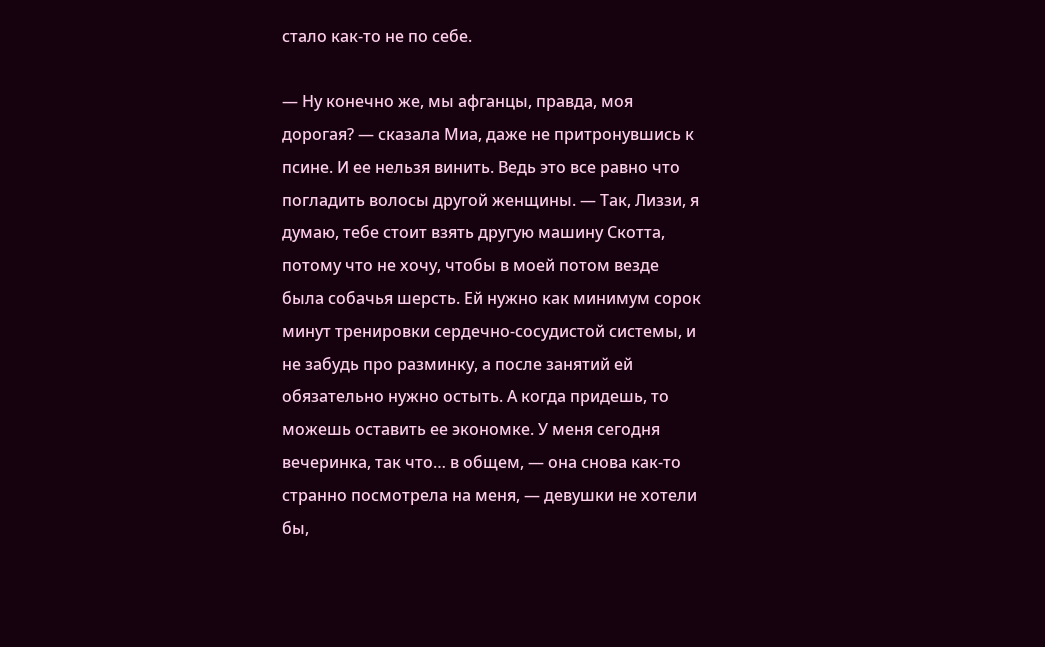стало как-то не по себе.

— Ну конечно же, мы афганцы, правда, моя дорогая? — сказала Миа, даже не притронувшись к псине. И ее нельзя винить. Ведь это все равно что погладить волосы другой женщины. — Так, Лиззи, я думаю, тебе стоит взять другую машину Скотта, потому что не хочу, чтобы в моей потом везде была собачья шерсть. Ей нужно как минимум сорок минут тренировки сердечно-сосудистой системы, и не забудь про разминку, а после занятий ей обязательно нужно остыть. А когда придешь, то можешь оставить ее экономке. У меня сегодня вечеринка, так что… в общем, — она снова как-то странно посмотрела на меня, — девушки не хотели бы,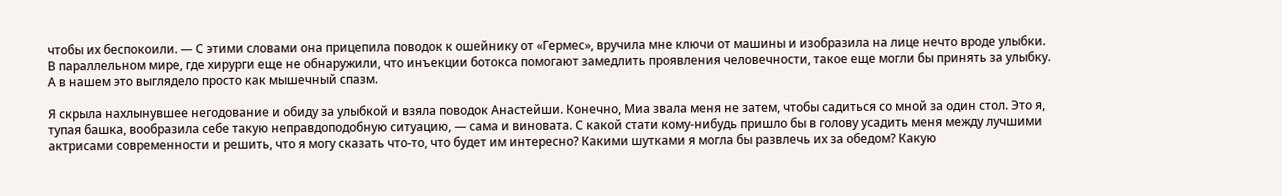чтобы их беспокоили. — С этими словами она прицепила поводок к ошейнику от «Гермес», вручила мне ключи от машины и изобразила на лице нечто вроде улыбки. В параллельном мире, где хирурги еще не обнаружили, что инъекции ботокса помогают замедлить проявления человечности, такое еще могли бы принять за улыбку. А в нашем это выглядело просто как мышечный спазм.

Я скрыла нахлынувшее негодование и обиду за улыбкой и взяла поводок Анастейши. Конечно, Миа звала меня не затем, чтобы садиться со мной за один стол. Это я, тупая башка, вообразила себе такую неправдоподобную ситуацию, — сама и виновата. С какой стати кому-нибудь пришло бы в голову усадить меня между лучшими актрисами современности и решить, что я могу сказать что-то, что будет им интересно? Какими шутками я могла бы развлечь их за обедом? Какую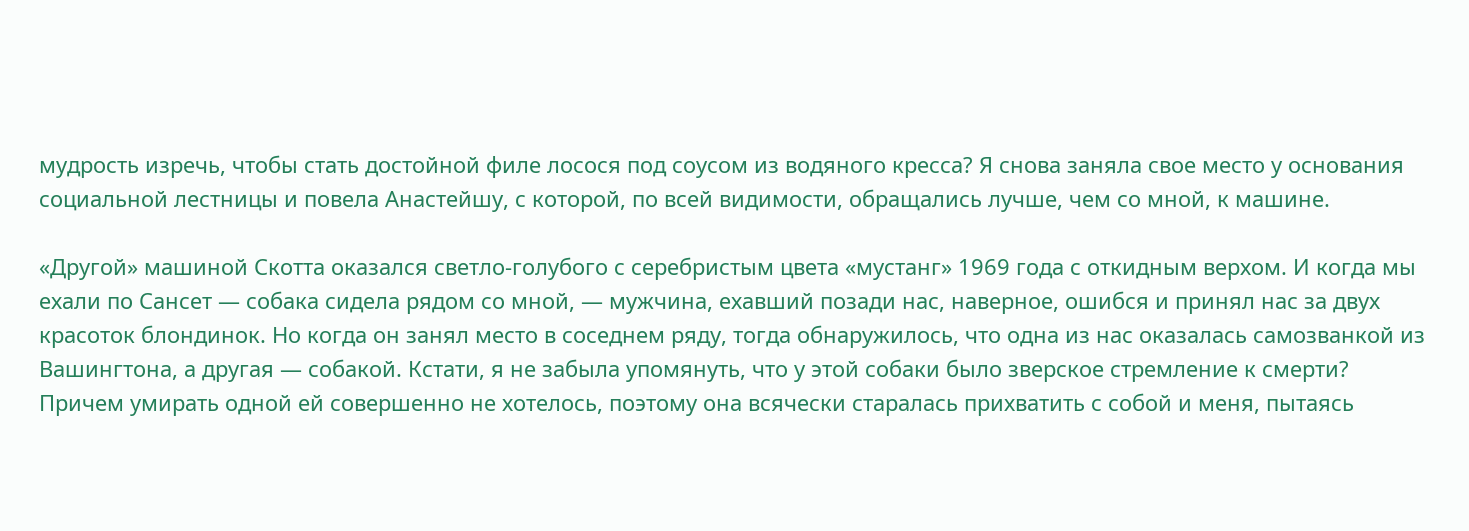мудрость изречь, чтобы стать достойной филе лосося под соусом из водяного кресса? Я снова заняла свое место у основания социальной лестницы и повела Анастейшу, с которой, по всей видимости, обращались лучше, чем со мной, к машине.

«Другой» машиной Скотта оказался светло-голубого с серебристым цвета «мустанг» 1969 года с откидным верхом. И когда мы ехали по Сансет — собака сидела рядом со мной, — мужчина, ехавший позади нас, наверное, ошибся и принял нас за двух красоток блондинок. Но когда он занял место в соседнем ряду, тогда обнаружилось, что одна из нас оказалась самозванкой из Вашингтона, а другая — собакой. Кстати, я не забыла упомянуть, что у этой собаки было зверское стремление к смерти? Причем умирать одной ей совершенно не хотелось, поэтому она всячески старалась прихватить с собой и меня, пытаясь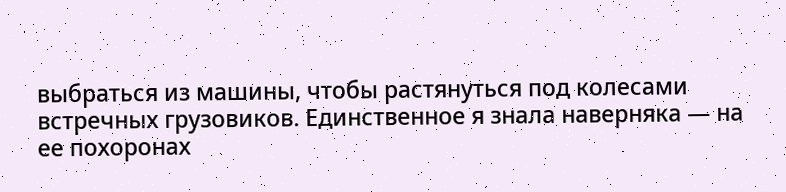выбраться из машины, чтобы растянуться под колесами встречных грузовиков. Единственное я знала наверняка — на ее похоронах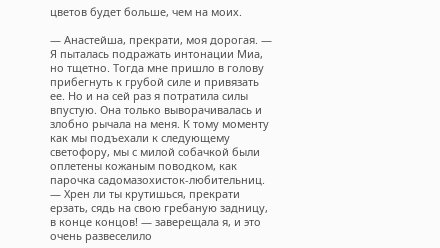цветов будет больше, чем на моих.

— Анастейша, прекрати, моя дорогая. — Я пыталась подражать интонации Миа, но тщетно. Тогда мне пришло в голову прибегнуть к грубой силе и привязать ее. Но и на сей раз я потратила силы впустую. Она только выворачивалась и злобно рычала на меня. К тому моменту как мы подъехали к следующему светофору, мы с милой собачкой были оплетены кожаным поводком, как парочка садомазохисток-любительниц. — Хрен ли ты крутишься, прекрати ерзать, сядь на свою гребаную задницу, в конце концов! — заверещала я, и это очень развеселило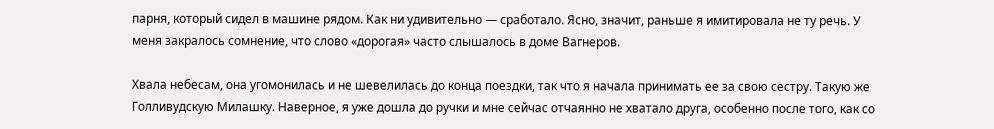парня, который сидел в машине рядом. Как ни удивительно — сработало. Ясно, значит, раньше я имитировала не ту речь. У меня закралось сомнение, что слово «дорогая» часто слышалось в доме Вагнеров.

Хвала небесам, она угомонилась и не шевелилась до конца поездки, так что я начала принимать ее за свою сестру. Такую же Голливудскую Милашку. Наверное, я уже дошла до ручки и мне сейчас отчаянно не хватало друга, особенно после того, как со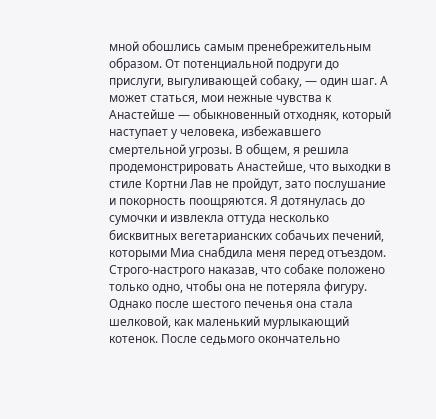мной обошлись самым пренебрежительным образом. От потенциальной подруги до прислуги, выгуливающей собаку, — один шаг. А может статься, мои нежные чувства к Анастейше — обыкновенный отходняк, который наступает у человека, избежавшего смертельной угрозы. В общем, я решила продемонстрировать Анастейше, что выходки в стиле Кортни Лав не пройдут, зато послушание и покорность поощряются. Я дотянулась до сумочки и извлекла оттуда несколько бисквитных вегетарианских собачьих печений, которыми Миа снабдила меня перед отъездом. Строго-настрого наказав, что собаке положено только одно, чтобы она не потеряла фигуру. Однако после шестого печенья она стала шелковой, как маленький мурлыкающий котенок. После седьмого окончательно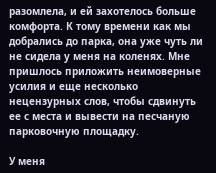разомлела, и ей захотелось больше комфорта. К тому времени как мы добрались до парка, она уже чуть ли не сидела у меня на коленях. Мне пришлось приложить неимоверные усилия и еще несколько нецензурных слов, чтобы сдвинуть ее с места и вывести на песчаную парковочную площадку.

У меня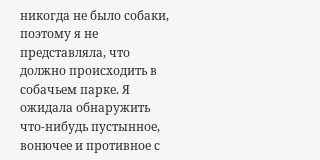никогда не было собаки, поэтому я не представляла, что должно происходить в собачьем парке. Я ожидала обнаружить что-нибудь пустынное, вонючее и противное с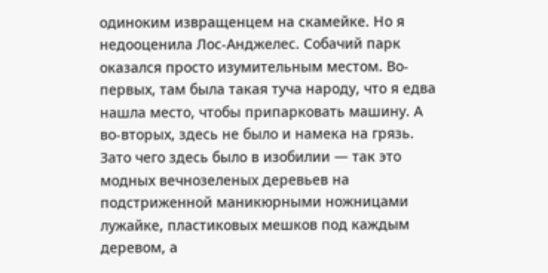одиноким извращенцем на скамейке. Но я недооценила Лос-Анджелес. Собачий парк оказался просто изумительным местом. Во-первых, там была такая туча народу, что я едва нашла место, чтобы припарковать машину. А во-вторых, здесь не было и намека на грязь. Зато чего здесь было в изобилии — так это модных вечнозеленых деревьев на подстриженной маникюрными ножницами лужайке, пластиковых мешков под каждым деревом, а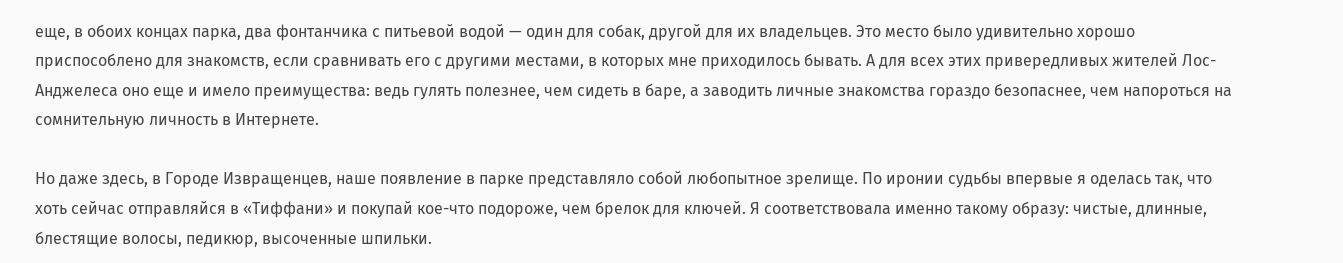еще, в обоих концах парка, два фонтанчика с питьевой водой — один для собак, другой для их владельцев. Это место было удивительно хорошо приспособлено для знакомств, если сравнивать его с другими местами, в которых мне приходилось бывать. А для всех этих привередливых жителей Лос-Анджелеса оно еще и имело преимущества: ведь гулять полезнее, чем сидеть в баре, а заводить личные знакомства гораздо безопаснее, чем напороться на сомнительную личность в Интернете.

Но даже здесь, в Городе Извращенцев, наше появление в парке представляло собой любопытное зрелище. По иронии судьбы впервые я оделась так, что хоть сейчас отправляйся в «Тиффани» и покупай кое-что подороже, чем брелок для ключей. Я соответствовала именно такому образу: чистые, длинные, блестящие волосы, педикюр, высоченные шпильки.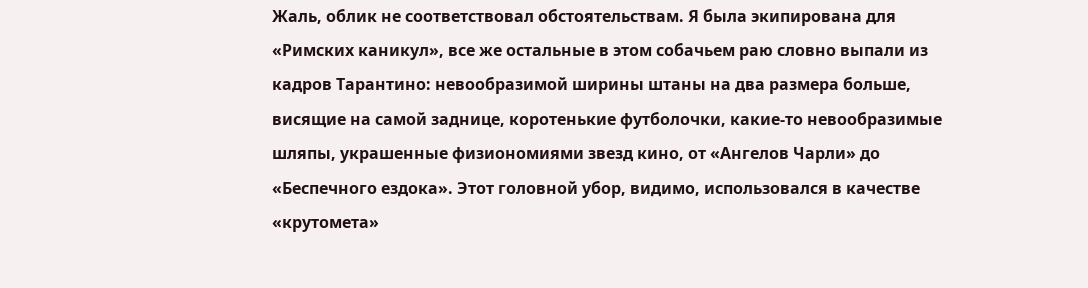Жаль, облик не соответствовал обстоятельствам. Я была экипирована для «Римских каникул», все же остальные в этом собачьем раю словно выпали из кадров Тарантино: невообразимой ширины штаны на два размера больше, висящие на самой заднице, коротенькие футболочки, какие-то невообразимые шляпы, украшенные физиономиями звезд кино, от «Ангелов Чарли» до «Беспечного ездока». Этот головной убор, видимо, использовался в качестве «крутомета»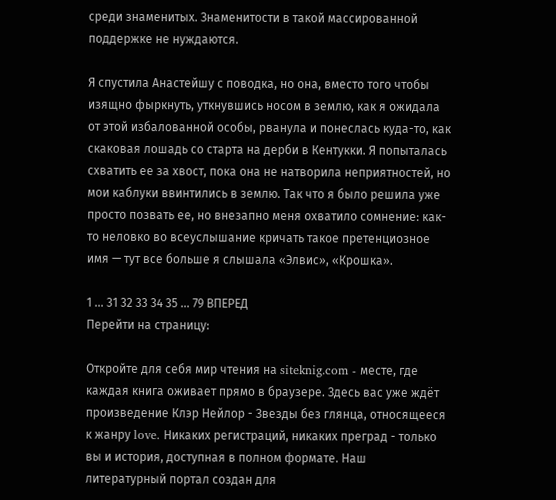среди знаменитых. Знаменитости в такой массированной поддержке не нуждаются.

Я спустила Анастейшу с поводка, но она, вместо того чтобы изящно фыркнуть, уткнувшись носом в землю, как я ожидала от этой избалованной особы, рванула и понеслась куда-то, как скаковая лошадь со старта на дерби в Кентукки. Я попыталась схватить ее за хвост, пока она не натворила неприятностей, но мои каблуки ввинтились в землю. Так что я было решила уже просто позвать ее, но внезапно меня охватило сомнение: как-то неловко во всеуслышание кричать такое претенциозное имя — тут все больше я слышала «Элвис», «Крошка».

1 ... 31 32 33 34 35 ... 79 ВПЕРЕД
Перейти на страницу:

Откройте для себя мир чтения на siteknig.com - месте, где каждая книга оживает прямо в браузере. Здесь вас уже ждёт произведение Клэр Нейлор - Звезды без глянца, относящееся к жанру love. Никаких регистраций, никаких преград - только вы и история, доступная в полном формате. Наш литературный портал создан для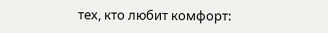тех, кто любит комфорт: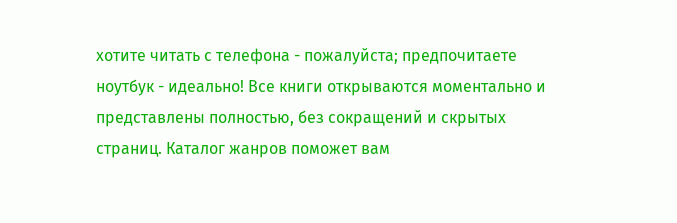хотите читать с телефона - пожалуйста; предпочитаете ноутбук - идеально! Все книги открываются моментально и представлены полностью, без сокращений и скрытых страниц. Каталог жанров поможет вам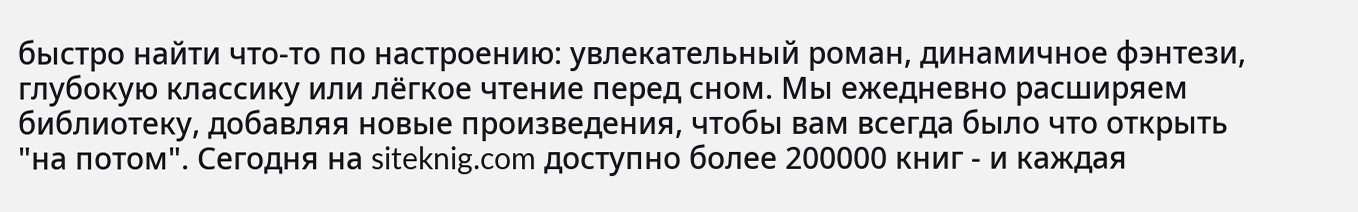быстро найти что-то по настроению: увлекательный роман, динамичное фэнтези, глубокую классику или лёгкое чтение перед сном. Мы ежедневно расширяем библиотеку, добавляя новые произведения, чтобы вам всегда было что открыть "на потом". Сегодня на siteknig.com доступно более 200000 книг - и каждая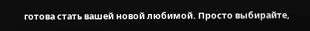готова стать вашей новой любимой. Просто выбирайте,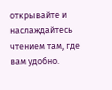открывайте и наслаждайтесь чтением там, где вам удобно.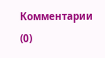Комментарии (0)